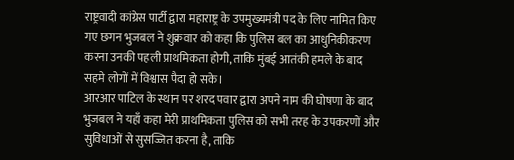राष्ट्रवादी कांग्रेस पार्टी द्वारा महाराष्ट्र के उपमुख्यमंत्री पद के लिए नामित किए गए छगन भुजबल ने शुक्रवार को कहा कि पुलिस बल का आधुनिकीकरण करना उनकी पहली प्राथमिकता होगी, ताकि मुंबई आतंकी हमले के बाद सहमे लोगों में विश्वास पैदा हो सके।
आरआर पाटिल के स्थान पर शरद पवार द्वारा अपने नाम की घोषणा के बाद भुजबल ने यहाँ कहा मेरी प्राथमिकता पुलिस को सभी तरह के उपकरणों और सुविधाओं से सुसज्जित करना है, ताकि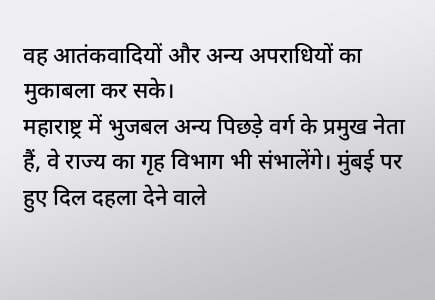वह आतंकवादियों और अन्य अपराधियों का मुकाबला कर सके।
महाराष्ट्र में भुजबल अन्य पिछड़े वर्ग के प्रमुख नेता हैं, वे राज्य का गृह विभाग भी संभालेंगे। मुंबई पर हुए दिल दहला देने वाले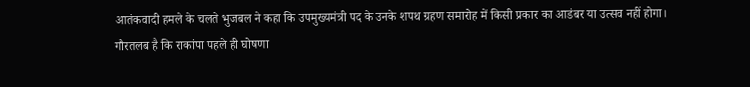आतंकवादी हमले के चलते भुजबल ने कहा कि उपमुख्यमंत्री पद के उनके शपथ ग्रहण समारोह में किसी प्रकार का आडंबर या उत्सव नहीं होगा।
गौरतलब है कि राकांपा पहले ही घोषणा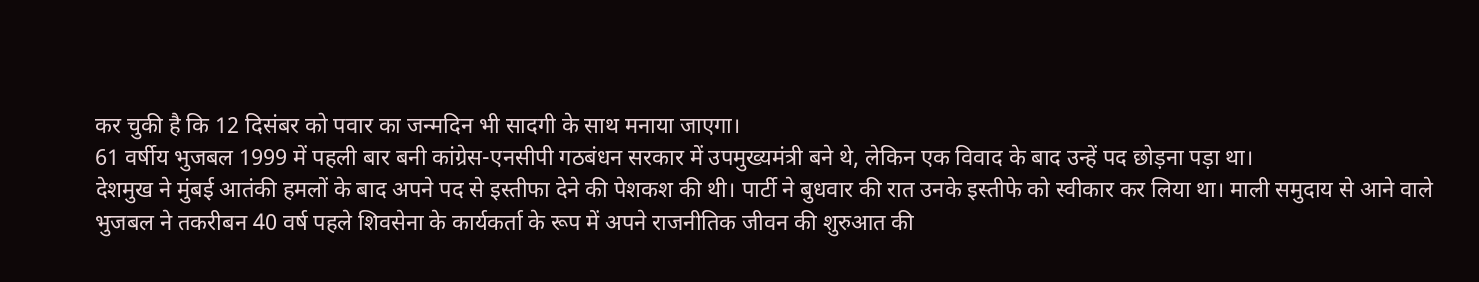कर चुकी है कि 12 दिसंबर को पवार का जन्मदिन भी सादगी के साथ मनाया जाएगा।
61 वर्षीय भुजबल 1999 में पहली बार बनी कांग्रेस-एनसीपी गठबंधन सरकार में उपमुख्यमंत्री बने थे, लेकिन एक विवाद के बाद उन्हें पद छोड़ना पड़ा था।
देशमुख ने मुंबई आतंकी हमलों के बाद अपने पद से इस्तीफा देने की पेशकश की थी। पार्टी ने बुधवार की रात उनके इस्तीफे को स्वीकार कर लिया था। माली समुदाय से आने वाले भुजबल ने तकरीबन 40 वर्ष पहले शिवसेना के कार्यकर्ता के रूप में अपने राजनीतिक जीवन की शुरुआत की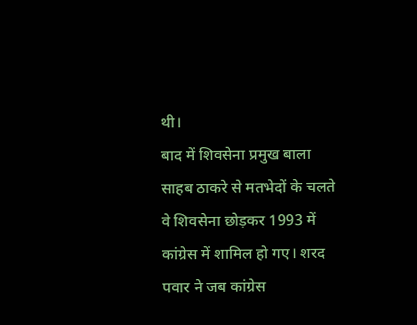थी।
बाद में शिवसेना प्रमुख बाला साहब ठाकरे से मतभेदों के चलते वे शिवसेना छोड़कर 1993 में कांग्रेस में शामिल हो गए। शरद पवार ने जब कांग्रेस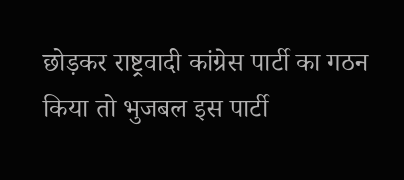छोड़कर राष्ट्रवादी कांग्रेस पार्टी का गठन किया तो भुजबल इस पार्टी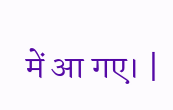में आ गए। |